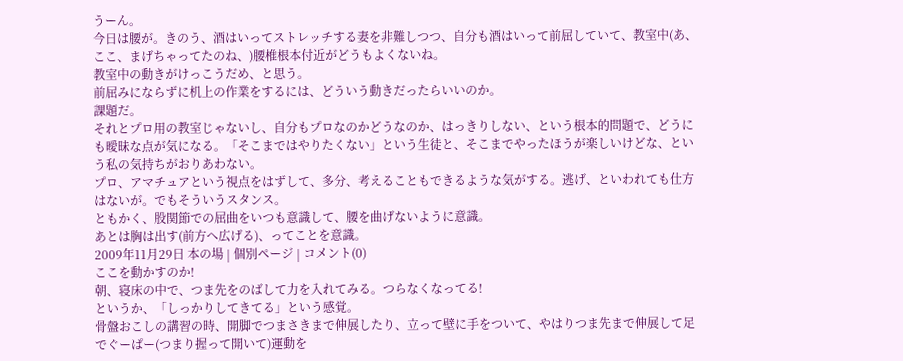うーん。
今日は腰が。きのう、酒はいってストレッチする妻を非難しつつ、自分も酒はいって前屈していて、教室中(あ、ここ、まげちゃってたのね、)腰椎根本付近がどうもよくないね。
教室中の動きがけっこうだめ、と思う。
前屈みにならずに机上の作業をするには、どういう動きだったらいいのか。
課題だ。
それとプロ用の教室じゃないし、自分もプロなのかどうなのか、はっきりしない、という根本的問題で、どうにも曖昧な点が気になる。「そこまではやりたくない」という生徒と、そこまでやったほうが楽しいけどな、という私の気持ちがおりあわない。
プロ、アマチュアという視点をはずして、多分、考えることもできるような気がする。逃げ、といわれても仕方はないが。でもそういうスタンス。
ともかく、股関節での屈曲をいつも意識して、腰を曲げないように意識。
あとは胸は出す(前方へ広げる)、ってことを意識。
2009年11月29日 本の場 | 個別ページ | コメント(0)
ここを動かすのか!
朝、寝床の中で、つま先をのばして力を入れてみる。つらなくなってる!
というか、「しっかりしてきてる」という感覚。
骨盤おこしの講習の時、開脚でつまさきまで伸展したり、立って壁に手をついて、やはりつま先まで伸展して足でぐーぱー(つまり握って開いて)運動を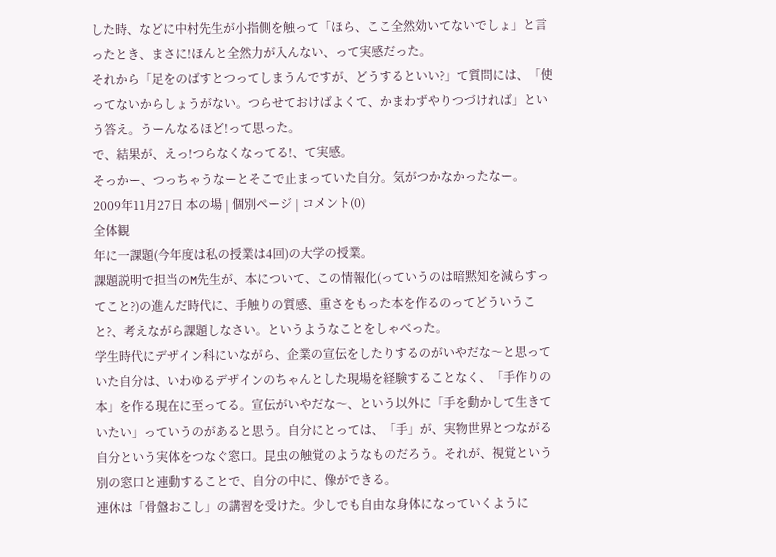した時、などに中村先生が小指側を触って「ほら、ここ全然効いてないでしょ」と言ったとき、まさに!ほんと全然力が入んない、って実感だった。
それから「足をのばすとつってしまうんですが、どうするといい?」て質問には、「使ってないからしょうがない。つらせておけばよくて、かまわずやりつづければ」という答え。うーんなるほど!って思った。
で、結果が、えっ!つらなくなってる!、て実感。
そっかー、つっちゃうなーとそこで止まっていた自分。気がつかなかったなー。
2009年11月27日 本の場 | 個別ページ | コメント(0)
全体観
年に一課題(今年度は私の授業は4回)の大学の授業。
課題説明で担当のM先生が、本について、この情報化(っていうのは暗黙知を減らすってこと?)の進んだ時代に、手触りの質感、重さをもった本を作るのってどういうこと?、考えながら課題しなさい。というようなことをしゃべった。
学生時代にデザイン科にいながら、企業の宣伝をしたりするのがいやだな〜と思っていた自分は、いわゆるデザインのちゃんとした現場を経験することなく、「手作りの本」を作る現在に至ってる。宣伝がいやだな〜、という以外に「手を動かして生きていたい」っていうのがあると思う。自分にとっては、「手」が、実物世界とつながる自分という実体をつなぐ窓口。昆虫の触覚のようなものだろう。それが、視覚という別の窓口と連動することで、自分の中に、像ができる。
連休は「骨盤おこし」の講習を受けた。少しでも自由な身体になっていくように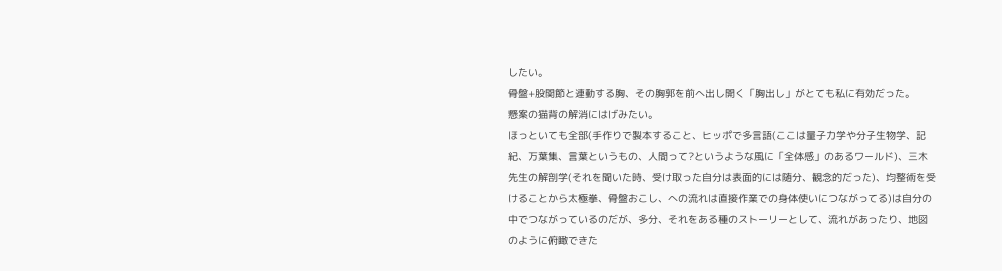したい。
骨盤+股関節と連動する胸、その胸郭を前へ出し開く「胸出し」がとても私に有効だった。
懸案の猫背の解消にはげみたい。
ほっといても全部(手作りで製本すること、ヒッポで多言語(ここは量子力学や分子生物学、記紀、万葉集、言葉というもの、人間って?というような風に「全体感」のあるワールド)、三木先生の解剖学(それを聞いた時、受け取った自分は表面的には随分、観念的だった)、均整術を受けることから太極拳、骨盤おこし、への流れは直接作業での身体使いにつながってる)は自分の中でつながっているのだが、多分、それをある種のストーリーとして、流れがあったり、地図のように俯瞰できた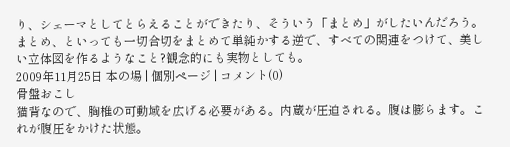り、シェーマとしてとらえることができたり、そういう「まとめ」がしたいんだろう。まとめ、といっても一切合切をまとめて単純かする逆で、すべての関連をつけて、美しい立体図を作るようなこと?観念的にも実物としても。
2009年11月25日 本の場 | 個別ページ | コメント(0)
骨盤おこし
猫背なので、胸椎の可動域を広げる必要がある。内蔵が圧迫される。腹は膨らます。これが腹圧をかけた状態。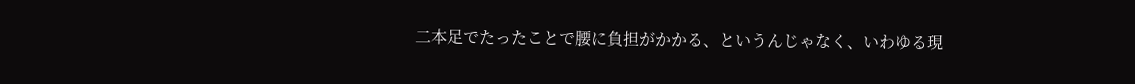二本足でたったことで腰に負担がかかる、というんじゃなく、いわゆる現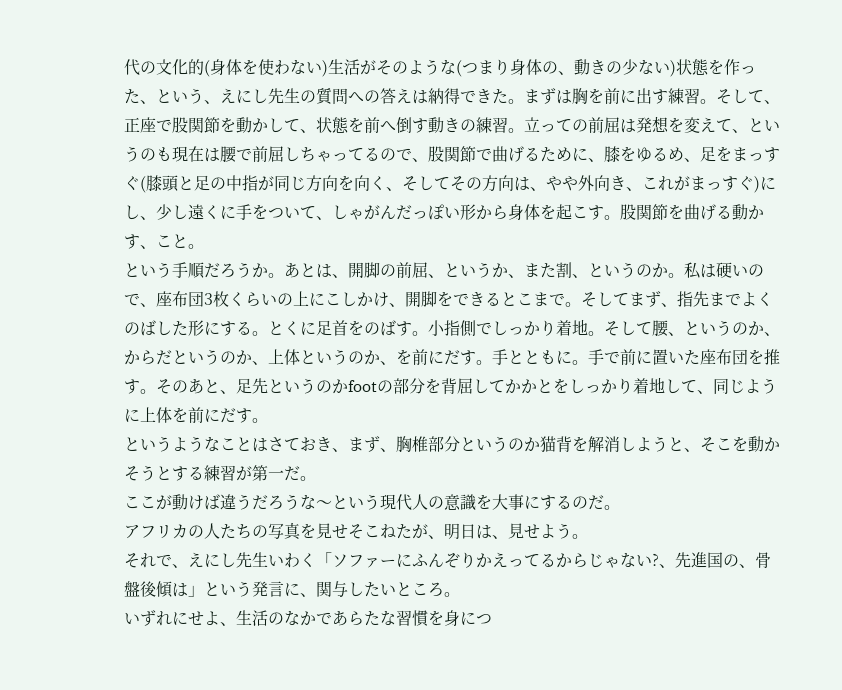代の文化的(身体を使わない)生活がそのような(つまり身体の、動きの少ない)状態を作った、という、えにし先生の質問への答えは納得できた。まずは胸を前に出す練習。そして、正座で股関節を動かして、状態を前へ倒す動きの練習。立っての前屈は発想を変えて、というのも現在は腰で前屈しちゃってるので、股関節で曲げるために、膝をゆるめ、足をまっすぐ(膝頭と足の中指が同じ方向を向く、そしてその方向は、やや外向き、これがまっすぐ)にし、少し遠くに手をついて、しゃがんだっぽい形から身体を起こす。股関節を曲げる動かす、こと。
という手順だろうか。あとは、開脚の前屈、というか、また割、というのか。私は硬いので、座布団3枚くらいの上にこしかけ、開脚をできるとこまで。そしてまず、指先までよくのばした形にする。とくに足首をのばす。小指側でしっかり着地。そして腰、というのか、からだというのか、上体というのか、を前にだす。手とともに。手で前に置いた座布団を推す。そのあと、足先というのかfootの部分を背屈してかかとをしっかり着地して、同じように上体を前にだす。
というようなことはさておき、まず、胸椎部分というのか猫背を解消しようと、そこを動かそうとする練習が第一だ。
ここが動けば違うだろうな〜という現代人の意識を大事にするのだ。
アフリカの人たちの写真を見せそこねたが、明日は、見せよう。
それで、えにし先生いわく「ソファーにふんぞりかえってるからじゃない?、先進国の、骨盤後傾は」という発言に、関与したいところ。
いずれにせよ、生活のなかであらたな習慣を身につ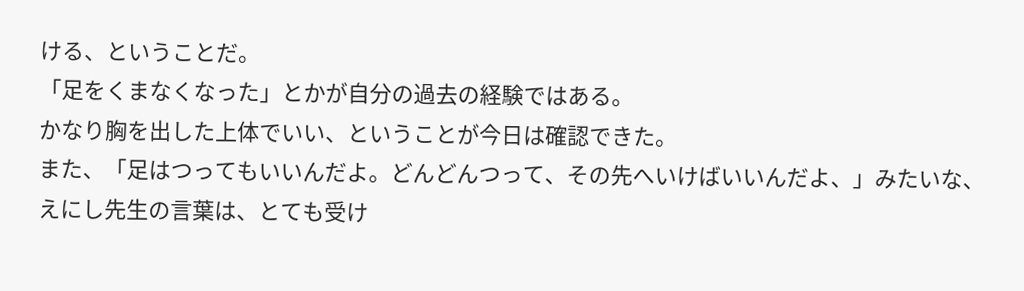ける、ということだ。
「足をくまなくなった」とかが自分の過去の経験ではある。
かなり胸を出した上体でいい、ということが今日は確認できた。
また、「足はつってもいいんだよ。どんどんつって、その先へいけばいいんだよ、」みたいな、えにし先生の言葉は、とても受け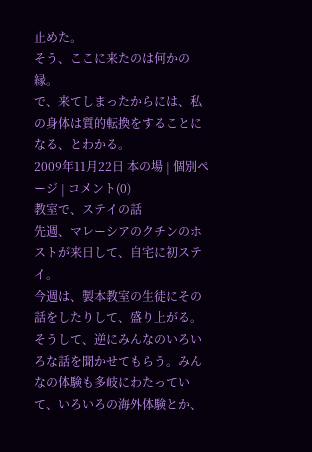止めた。
そう、ここに来たのは何かの縁。
で、来てしまったからには、私の身体は質的転換をすることになる、とわかる。
2009年11月22日 本の場 | 個別ページ | コメント(0)
教室で、ステイの話
先週、マレーシアのクチンのホストが来日して、自宅に初ステイ。
今週は、製本教室の生徒にその話をしたりして、盛り上がる。
そうして、逆にみんなのいろいろな話を聞かせてもらう。みんなの体験も多岐にわたっていて、いろいろの海外体験とか、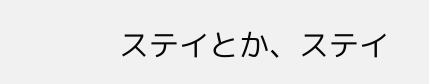ステイとか、ステイ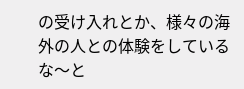の受け入れとか、様々の海外の人との体験をしているな〜と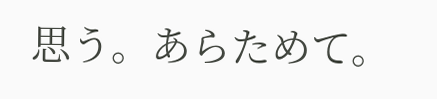思う。あらためて。